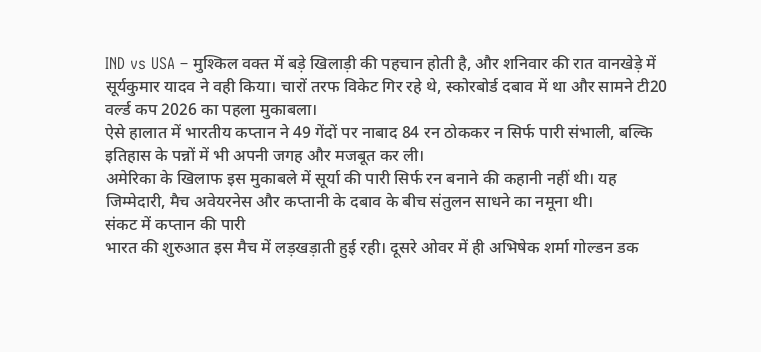IND vs USA – मुश्किल वक्त में बड़े खिलाड़ी की पहचान होती है, और शनिवार की रात वानखेड़े में सूर्यकुमार यादव ने वही किया। चारों तरफ विकेट गिर रहे थे, स्कोरबोर्ड दबाव में था और सामने टी20 वर्ल्ड कप 2026 का पहला मुकाबला।
ऐसे हालात में भारतीय कप्तान ने 49 गेंदों पर नाबाद 84 रन ठोककर न सिर्फ पारी संभाली, बल्कि इतिहास के पन्नों में भी अपनी जगह और मजबूत कर ली।
अमेरिका के खिलाफ इस मुकाबले में सूर्या की पारी सिर्फ रन बनाने की कहानी नहीं थी। यह जिम्मेदारी, मैच अवेयरनेस और कप्तानी के दबाव के बीच संतुलन साधने का नमूना थी।
संकट में कप्तान की पारी
भारत की शुरुआत इस मैच में लड़खड़ाती हुई रही। दूसरे ओवर में ही अभिषेक शर्मा गोल्डन डक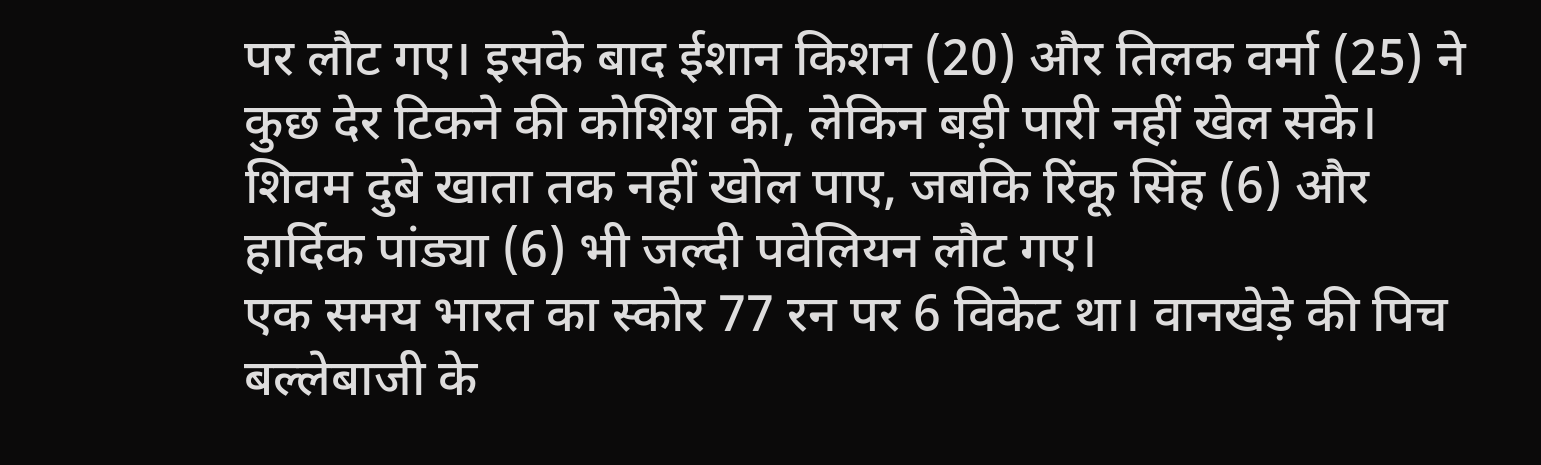पर लौट गए। इसके बाद ईशान किशन (20) और तिलक वर्मा (25) ने कुछ देर टिकने की कोशिश की, लेकिन बड़ी पारी नहीं खेल सके। शिवम दुबे खाता तक नहीं खोल पाए, जबकि रिंकू सिंह (6) और हार्दिक पांड्या (6) भी जल्दी पवेलियन लौट गए।
एक समय भारत का स्कोर 77 रन पर 6 विकेट था। वानखेड़े की पिच बल्लेबाजी के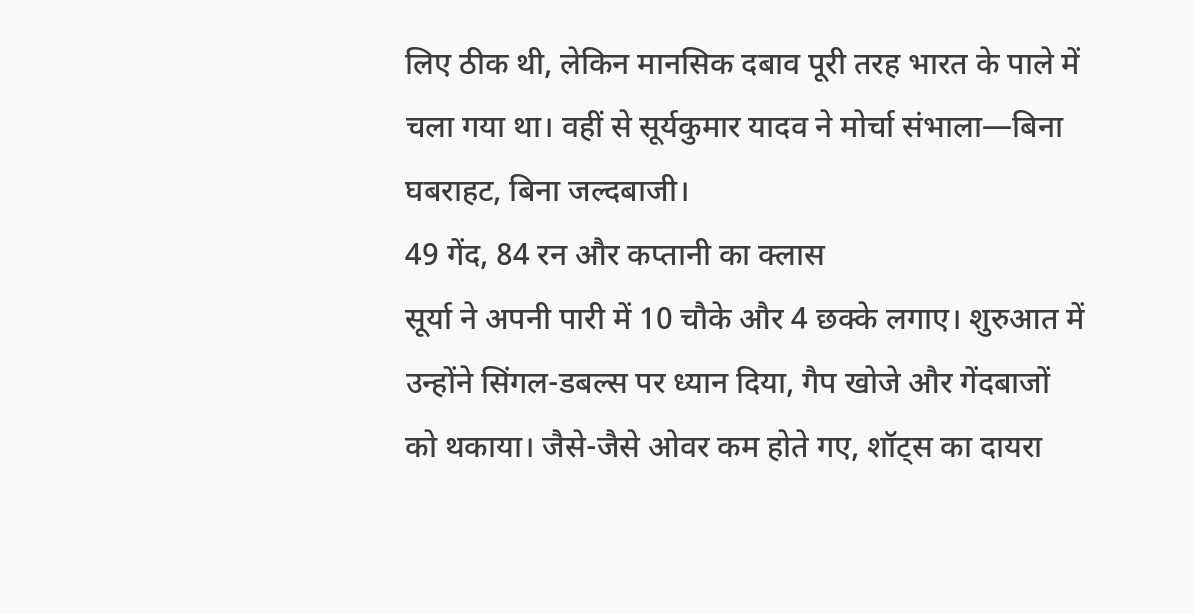लिए ठीक थी, लेकिन मानसिक दबाव पूरी तरह भारत के पाले में चला गया था। वहीं से सूर्यकुमार यादव ने मोर्चा संभाला—बिना घबराहट, बिना जल्दबाजी।
49 गेंद, 84 रन और कप्तानी का क्लास
सूर्या ने अपनी पारी में 10 चौके और 4 छक्के लगाए। शुरुआत में उन्होंने सिंगल-डबल्स पर ध्यान दिया, गैप खोजे और गेंदबाजों को थकाया। जैसे-जैसे ओवर कम होते गए, शॉट्स का दायरा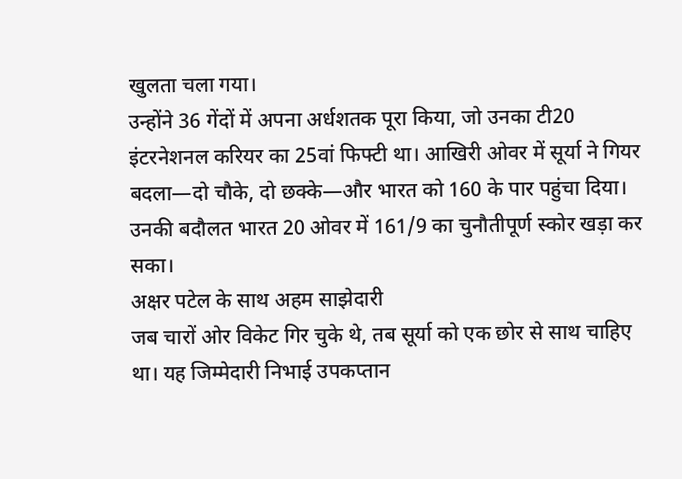खुलता चला गया।
उन्होंने 36 गेंदों में अपना अर्धशतक पूरा किया, जो उनका टी20 इंटरनेशनल करियर का 25वां फिफ्टी था। आखिरी ओवर में सूर्या ने गियर बदला—दो चौके, दो छक्के—और भारत को 160 के पार पहुंचा दिया।
उनकी बदौलत भारत 20 ओवर में 161/9 का चुनौतीपूर्ण स्कोर खड़ा कर सका।
अक्षर पटेल के साथ अहम साझेदारी
जब चारों ओर विकेट गिर चुके थे, तब सूर्या को एक छोर से साथ चाहिए था। यह जिम्मेदारी निभाई उपकप्तान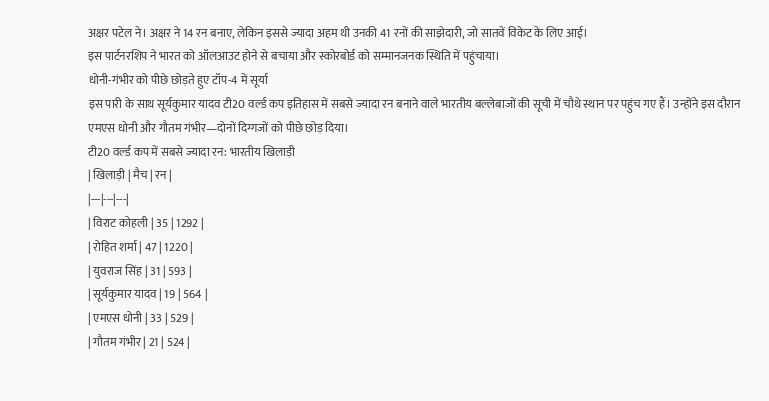अक्षर पटेल ने। अक्षर ने 14 रन बनाए, लेकिन इससे ज्यादा अहम थी उनकी 41 रनों की साझेदारी, जो सातवें विकेट के लिए आई।
इस पार्टनरशिप ने भारत को ऑलआउट होने से बचाया और स्कोरबोर्ड को सम्मानजनक स्थिति में पहुंचाया।
धोनी-गंभीर को पीछे छोड़ते हुए टॉप-4 में सूर्या
इस पारी के साथ सूर्यकुमार यादव टी20 वर्ल्ड कप इतिहास में सबसे ज्यादा रन बनाने वाले भारतीय बल्लेबाजों की सूची में चौथे स्थान पर पहुंच गए हैं। उन्होंने इस दौरान एमएस धोनी और गौतम गंभीर—दोनों दिग्गजों को पीछे छोड़ दिया।
टी20 वर्ल्ड कप में सबसे ज्यादा रन: भारतीय खिलाड़ी
| खिलाड़ी | मैच | रन |
|---|---|---|
| विराट कोहली | 35 | 1292 |
| रोहित शर्मा | 47 | 1220 |
| युवराज सिंह | 31 | 593 |
| सूर्यकुमार यादव | 19 | 564 |
| एमएस धोनी | 33 | 529 |
| गौतम गंभीर | 21 | 524 |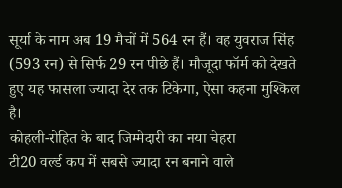सूर्या के नाम अब 19 मैचों में 564 रन हैं। वह युवराज सिंह (593 रन) से सिर्फ 29 रन पीछे हैं। मौजूदा फॉर्म को देखते हुए यह फासला ज्यादा देर तक टिकेगा, ऐसा कहना मुश्किल है।
कोहली-रोहित के बाद जिम्मेदारी का नया चेहरा
टी20 वर्ल्ड कप में सबसे ज्यादा रन बनाने वाले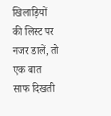खिलाड़ियों की लिस्ट पर नजर डालें, तो एक बात साफ दिखती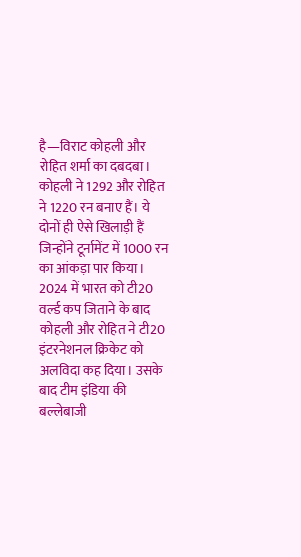है—विराट कोहली और रोहित शर्मा का दबदबा। कोहली ने 1292 और रोहित ने 1220 रन बनाए हैं। ये दोनों ही ऐसे खिलाड़ी हैं जिन्होंने टूर्नामेंट में 1000 रन का आंकड़ा पार किया।
2024 में भारत को टी20 वर्ल्ड कप जिताने के बाद कोहली और रोहित ने टी20 इंटरनेशनल क्रिकेट को अलविदा कह दिया। उसके बाद टीम इंडिया की बल्लेबाजी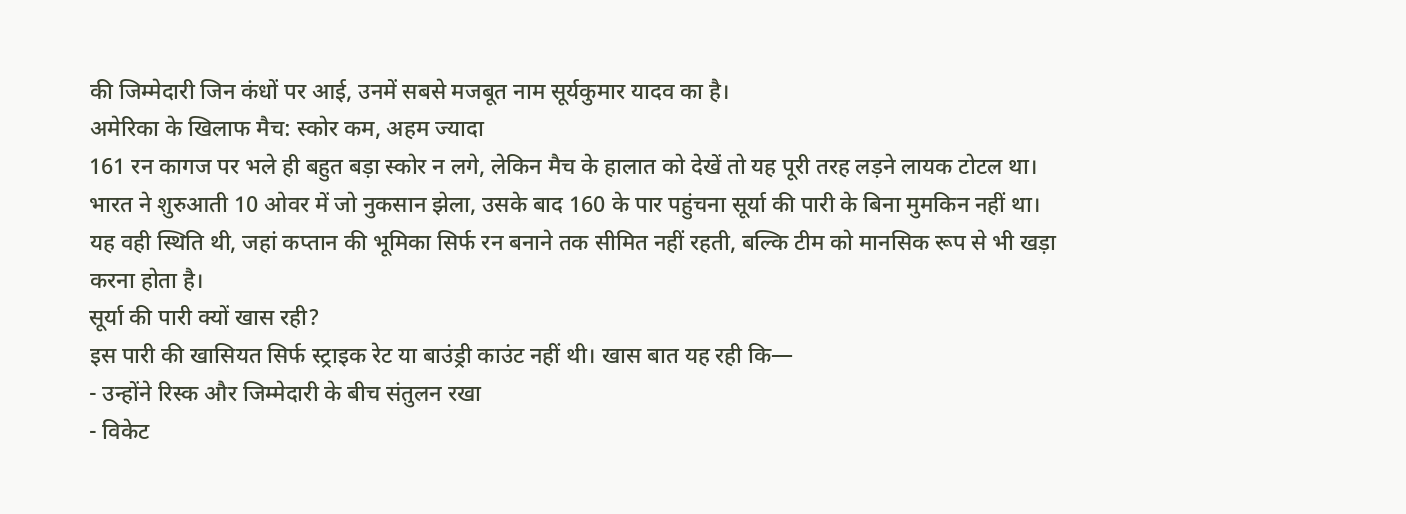की जिम्मेदारी जिन कंधों पर आई, उनमें सबसे मजबूत नाम सूर्यकुमार यादव का है।
अमेरिका के खिलाफ मैच: स्कोर कम, अहम ज्यादा
161 रन कागज पर भले ही बहुत बड़ा स्कोर न लगे, लेकिन मैच के हालात को देखें तो यह पूरी तरह लड़ने लायक टोटल था। भारत ने शुरुआती 10 ओवर में जो नुकसान झेला, उसके बाद 160 के पार पहुंचना सूर्या की पारी के बिना मुमकिन नहीं था।
यह वही स्थिति थी, जहां कप्तान की भूमिका सिर्फ रन बनाने तक सीमित नहीं रहती, बल्कि टीम को मानसिक रूप से भी खड़ा करना होता है।
सूर्या की पारी क्यों खास रही?
इस पारी की खासियत सिर्फ स्ट्राइक रेट या बाउंड्री काउंट नहीं थी। खास बात यह रही कि—
- उन्होंने रिस्क और जिम्मेदारी के बीच संतुलन रखा
- विकेट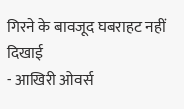गिरने के बावजूद घबराहट नहीं दिखाई
- आखिरी ओवर्स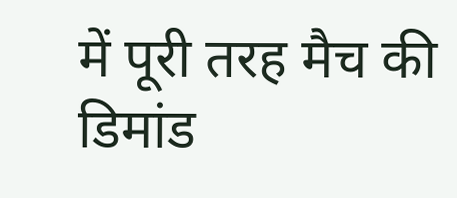में पूरी तरह मैच की डिमांड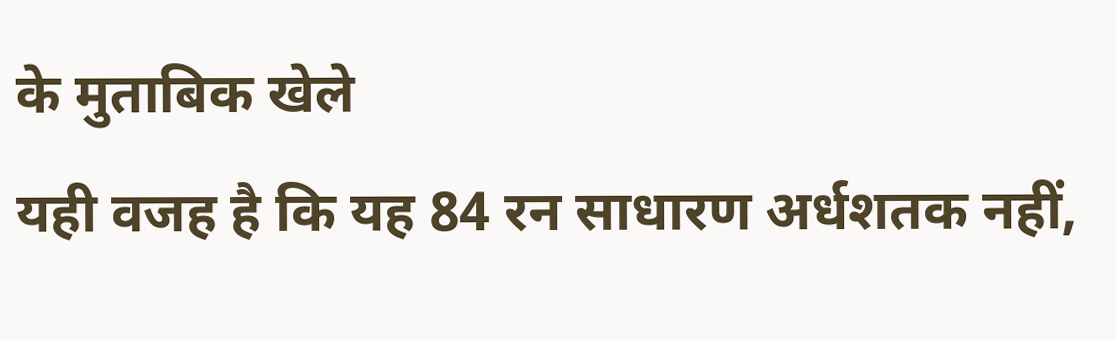के मुताबिक खेले
यही वजह है कि यह 84 रन साधारण अर्धशतक नहीं,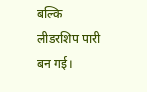बल्कि लीडरशिप पारी बन गई।